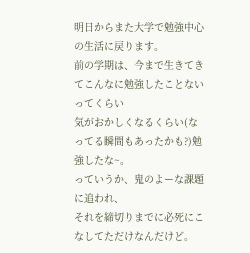明日からまた大学で勉強中心の生活に戻ります。
前の学期は、今まで生きてきてこんなに勉強したことないってくらい
気がおかしくなるくらい(なってる瞬間もあったかも?)勉強したな~。
っていうか、鬼のよーな課題に追われ、
それを締切りまでに必死にこなしてただけなんだけど。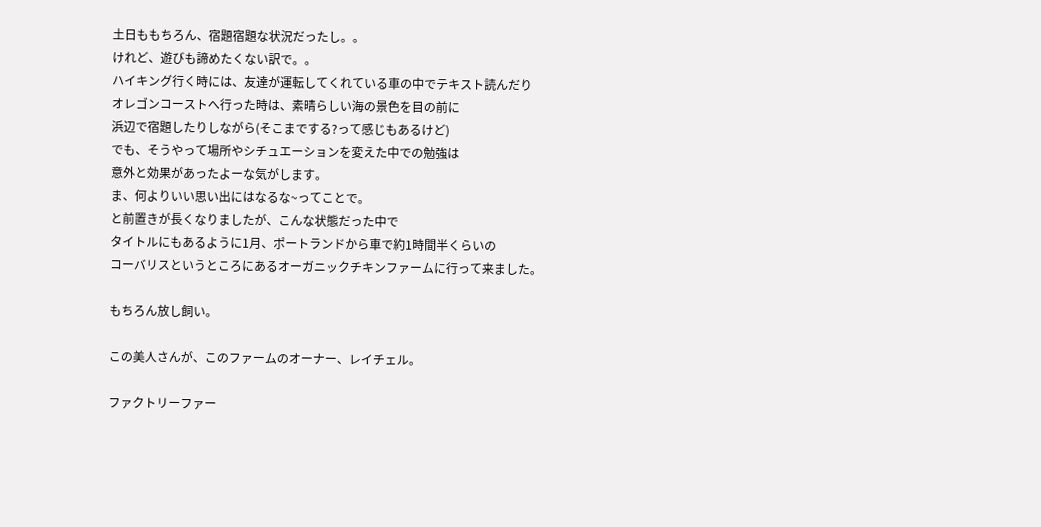土日ももちろん、宿題宿題な状況だったし。。
けれど、遊びも諦めたくない訳で。。
ハイキング行く時には、友達が運転してくれている車の中でテキスト読んだり
オレゴンコーストへ行った時は、素晴らしい海の景色を目の前に
浜辺で宿題したりしながら(そこまでする?って感じもあるけど)
でも、そうやって場所やシチュエーションを変えた中での勉強は
意外と効果があったよーな気がします。
ま、何よりいい思い出にはなるな~ってことで。
と前置きが長くなりましたが、こんな状態だった中で
タイトルにもあるように1月、ポートランドから車で約1時間半くらいの
コーバリスというところにあるオーガニックチキンファームに行って来ました。

もちろん放し飼い。

この美人さんが、このファームのオーナー、レイチェル。

ファクトリーファー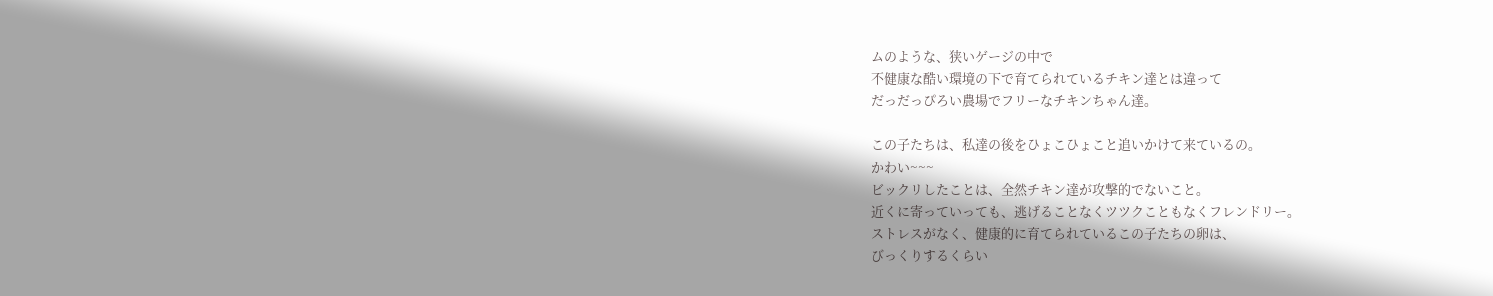ムのような、狭いゲージの中で
不健康な酷い環境の下で育てられているチキン達とは違って
だっだっぴろい農場でフリーなチキンちゃん達。

この子たちは、私達の後をひょこひょこと追いかけて来ているの。
かわい~~~
ビックリしたことは、全然チキン達が攻撃的でないこと。
近くに寄っていっても、逃げることなくツツクこともなくフレンドリー。
ストレスがなく、健康的に育てられているこの子たちの卵は、
びっくりするくらい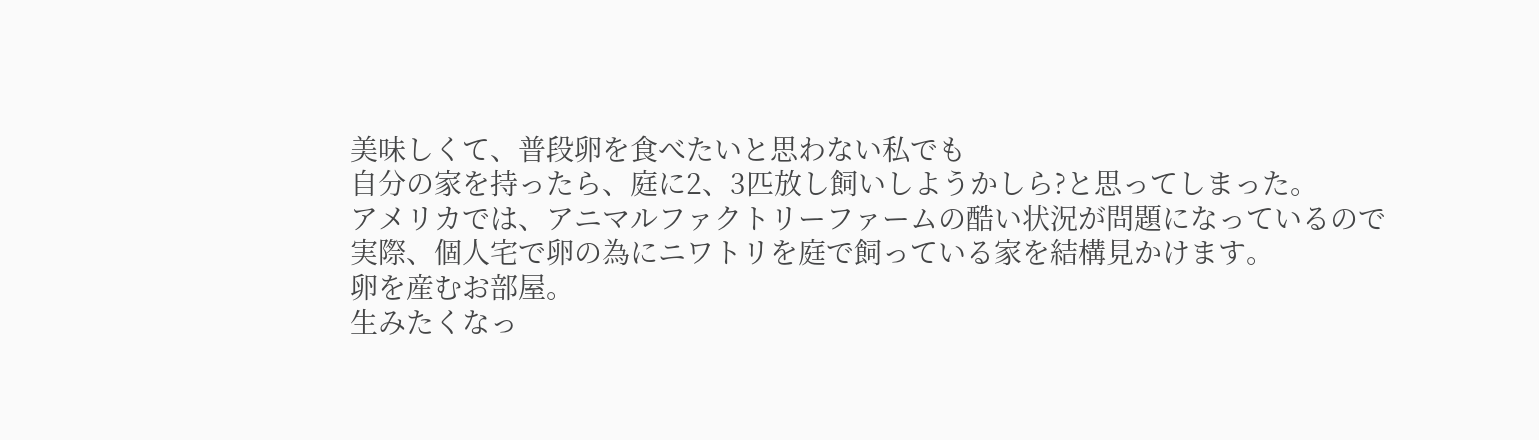美味しくて、普段卵を食べたいと思わない私でも
自分の家を持ったら、庭に2、3匹放し飼いしようかしら?と思ってしまった。
アメリカでは、アニマルファクトリーファームの酷い状況が問題になっているので
実際、個人宅で卵の為にニワトリを庭で飼っている家を結構見かけます。
卵を産むお部屋。
生みたくなっ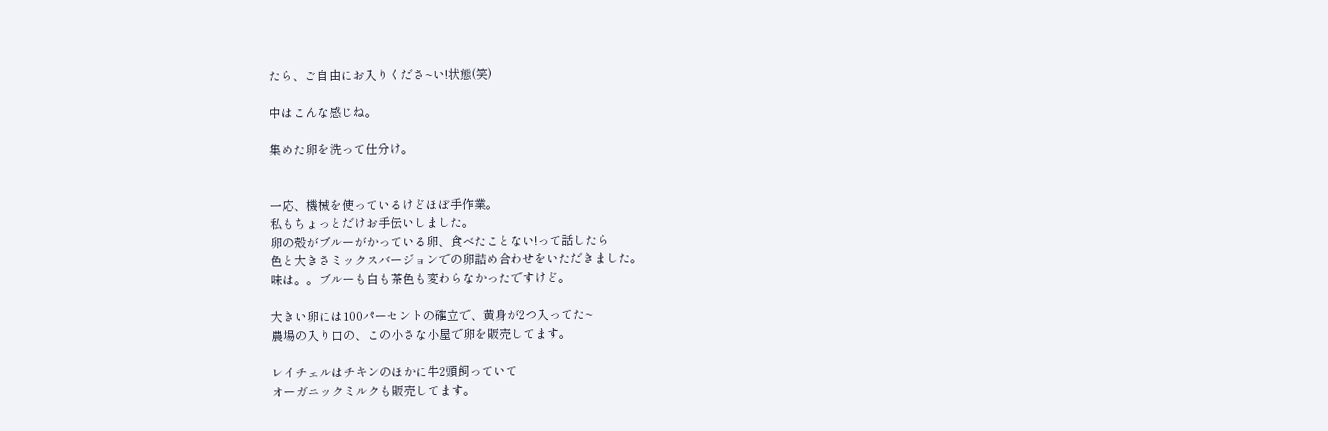たら、ご自由にお入りくださ~い!状態(笑)

中はこんな感じね。

集めた卵を洗って仕分け。


一応、機械を使っているけどほぼ手作業。
私もちょっとだけお手伝いしました。
卵の殻がブルーがかっている卵、食べたことない!って話したら
色と大きさミックスバージョンでの卵詰め合わせをいただきました。
味は。。ブルーも白も茶色も変わらなかったですけど。

大きい卵には100パーセントの確立で、黄身が2つ入ってた~
農場の入り口の、この小さな小屋で卵を販売してます。

レイチェルはチキンのほかに牛2頭飼っていて
オーガニックミルクも販売してます。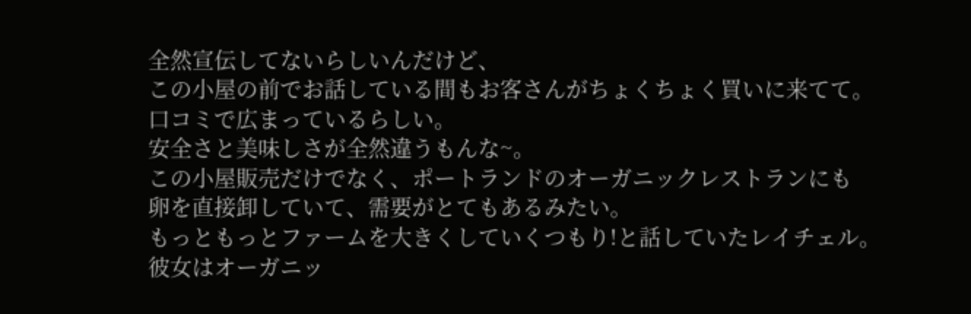全然宣伝してないらしいんだけど、
この小屋の前でお話している間もお客さんがちょくちょく買いに来てて。
口コミで広まっているらしい。
安全さと美味しさが全然違うもんな~。
この小屋販売だけでなく、ポートランドのオーガニックレストランにも
卵を直接卸していて、需要がとてもあるみたい。
もっともっとファームを大きくしていくつもり!と話していたレイチェル。
彼女はオーガニッ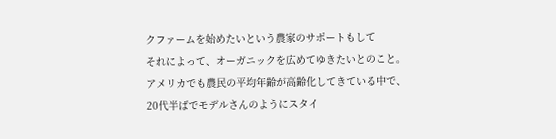クファームを始めたいという農家のサポートもして
それによって、オーガニックを広めてゆきたいとのこと。
アメリカでも農民の平均年齢が高齢化してきている中で、
20代半ばでモデルさんのようにスタイ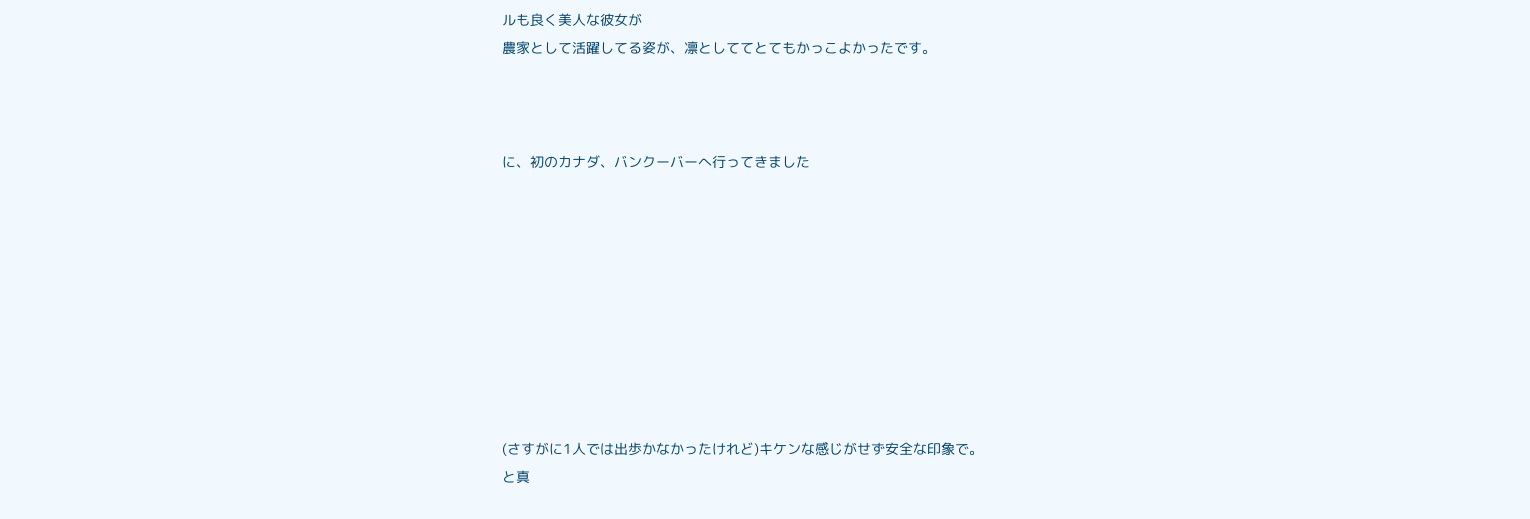ルも良く美人な彼女が
農家として活躍してる姿が、凛としててとてもかっこよかったです。



に、初のカナダ、バンクーバーへ行ってきました









(さすがに1人では出歩かなかったけれど)キケンな感じがせず安全な印象で。
と真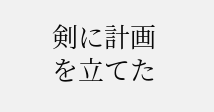剣に計画を立てた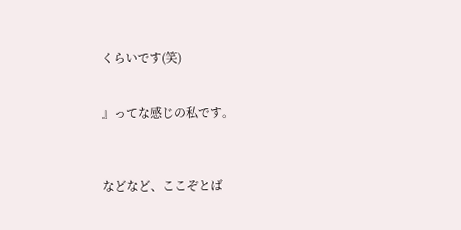くらいです(笑)


』ってな感じの私です。



などなど、ここぞとば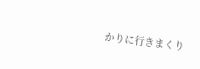かりに行きまくり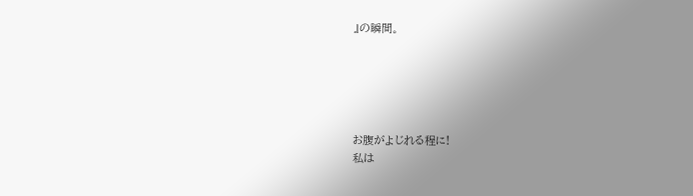』の瞬間。





お腹がよじれる程に!
私は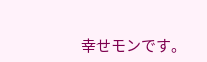幸せモンです。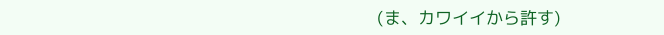(ま、カワイイから許す)